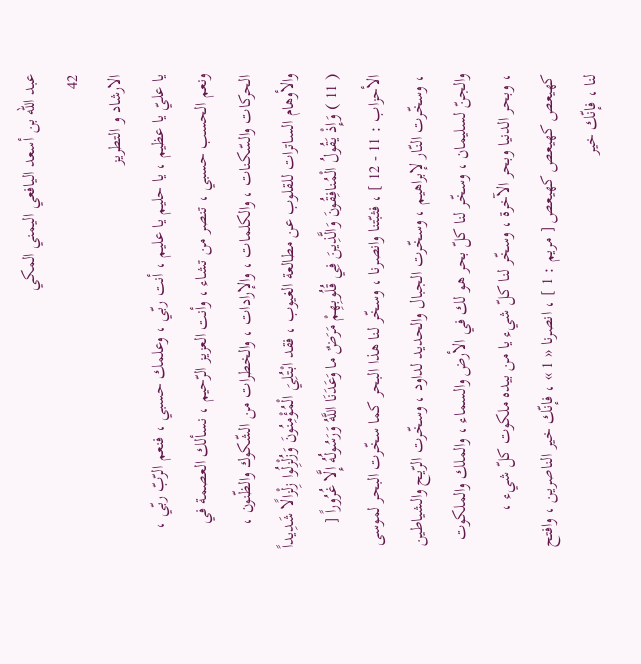عبد الله بن أسعد اليافعي اليمني المكي
42
الارشاد و التطريز
يا عليّ يا عظيم ، يا حليم يا عليم ، أنت ربّي ، وعلمك حسبي ، فنعم الرّبّ ربّي ، ونعم الحسب حسبي ، تنصر من تشاء ، وأنت العزيز الرّحيم ، نسألك العصمة في الحركات والسّكنات ، والكلمات ، والإرادات ، والخطرات من الشّكوك والظّنون ، والأوهام الساترات للقلوب عن مطالعة الغيوب ، فقد ابْتُلِيَ الْمُؤْمِنُونَ وَزُلْزِلُوا زِلْزالًا شَدِيداً ( 11 ) وَإِذْ يَقُولُ الْمُنافِقُونَ وَالَّذِينَ فِي قُلُوبِهِمْ مَرَضٌ ما وَعَدَنَا اللَّهُ وَرَسُولُهُ إِلَّا غُرُوراً [ الأحزاب : 11 - 12 ] ، فثبّتنا وانصرنا ، وسخّر لنا هذا البحر كما سخّرت البحر لموسى ، وسخّرت النّار لإبراهيم ، وسخّرت الجبال والحديد لداود ، وسخّرت الرّيح والشياطين والجنّ لسليمان ، وسخّر لنا كلّ بحر هو لك في الأرض والسماء ، والملك والملكوت ، وبحر الدنيا وبحر الآخرة ، وسخّر لنا كلّ شيء يا من بيده ملكوت كلّ شيء ، كهيعص كهيعص كهيعص [ مريم : 1 ] ، انصرنا « 1 » ، فإنّك خير الناصرين ، وافتح لنا ، فإنّك خير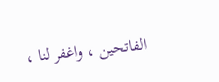الفاتحين ، واغفر لنا ،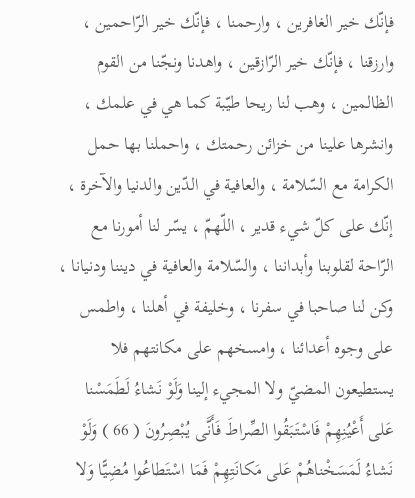فإنّك خير الغافرين ، وارحمنا ، فإنّك خير الرّاحمين ، وارزقنا ، فإنّك خير الرّازقين ، واهدنا ونجّنا من القوم الظالمين ، وهب لنا ريحا طيّبة كما هي في علمك ، وانشرها علينا من خزائن رحمتك ، واحملنا بها حمل الكرامة مع السّلامة ، والعافية في الدّين والدنيا والآخرة ، إنّك على كلّ شيء قدير ، اللّهمّ ، يسّر لنا أمورنا مع الرّاحة لقلوبنا وأبداننا ، والسّلامة والعافية في ديننا ودنيانا ، وكن لنا صاحبا في سفرنا ، وخليفة في أهلنا ، واطمس على وجوه أعدائنا ، وامسخهم على مكانتهم فلا يستطيعون المضيّ ولا المجيء إلينا وَلَوْ نَشاءُ لَطَمَسْنا عَلى أَعْيُنِهِمْ فَاسْتَبَقُوا الصِّراطَ فَأَنَّى يُبْصِرُونَ ( 66 ) وَلَوْ نَشاءُ لَمَسَخْناهُمْ عَلى مَكانَتِهِمْ فَمَا اسْتَطاعُوا مُضِيًّا وَلا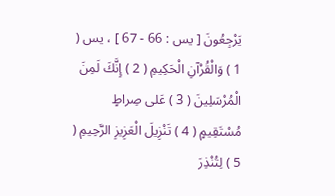يَرْجِعُونَ [ يس : 66 - 67 ] ، يس ( 1 ) وَالْقُرْآنِ الْحَكِيمِ ( 2 ) إِنَّكَ لَمِنَ الْمُرْسَلِينَ ( 3 ) عَلى صِراطٍ مُسْتَقِيمٍ ( 4 ) تَنْزِيلَ الْعَزِيزِ الرَّحِيمِ ( 5 ) لِتُنْذِرَ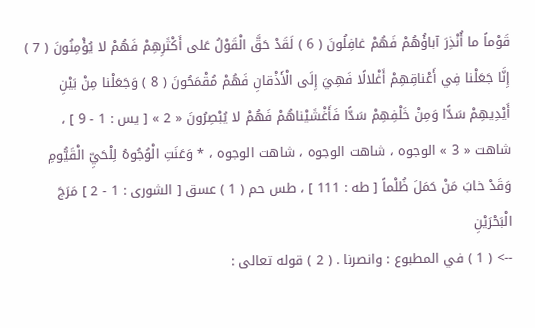قَوْماً ما أُنْذِرَ آباؤُهُمْ فَهُمْ غافِلُونَ ( 6 ) لَقَدْ حَقَّ الْقَوْلُ عَلى أَكْثَرِهِمْ فَهُمْ لا يُؤْمِنُونَ ( 7 ) إِنَّا جَعَلْنا فِي أَعْناقِهِمْ أَغْلالًا فَهِيَ إِلَى الْأَذْقانِ فَهُمْ مُقْمَحُونَ ( 8 ) وَجَعَلْنا مِنْ بَيْنِ أَيْدِيهِمْ سَدًّا وَمِنْ خَلْفِهِمْ سَدًّا فَأَغْشَيْناهُمْ فَهُمْ لا يُبْصِرُونَ « 2 » [ يس : 1 - 9 ] ، شاهت « 3 » الوجوه ، شاهت الوجوه ، شاهت الوجوه ، * وَعَنَتِ الْوُجُوهُ لِلْحَيِّ الْقَيُّومِ وَقَدْ خابَ مَنْ حَمَلَ ظُلْماً [ طه : 111 ] ، طس حم ( 1 ) عسق [ الشورى : 1 - 2 ] مَرَجَ الْبَحْرَيْنِ
--> ( 1 ) في المطبوع : وانصرنا . ( 2 ) قوله تعالى :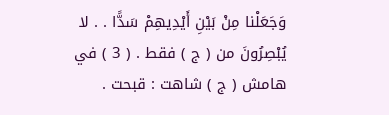وَجَعَلْنا مِنْ بَيْنِ أَيْدِيهِمْ سَدًّا . . لا يُبْصِرُونَ من ( ج ) فقط . ( 3 ) في هامش ( ج ) شاهت : قبحت .